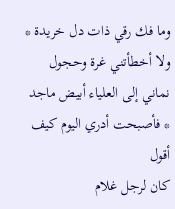وما فك رقي ذات دل خريدة * ولا أخطأتني غرة وحجول
نماني إلى العلياء أبيض ماجد * فأصبحت أدري اليوم كيف أقول
كان لرجل غلام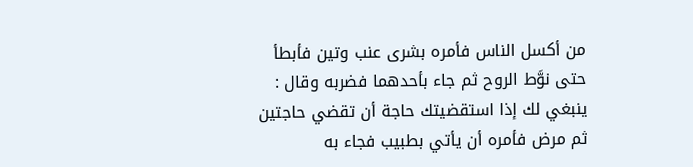من أكسل الناس فأمره بشرى عنب وتين فأبطأ حتى نوَّط الروح ثم جاء بأحدهما فضربه وقال : ينبغي لك إذا استقضيتك حاجة أن تقضي حاجتين ثم مرض فأمره أن يأتي بطبيب فجاء به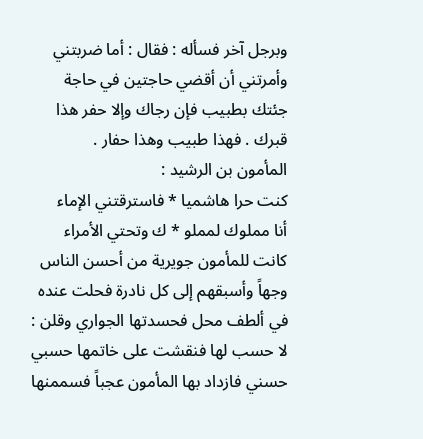وبرجل آخر فسأله : فقال : أما ضربتني وأمرتني أن أقضي حاجتين في حاجة جئتك بطبيب فإن رجاك وإلا حفر هذا قبرك . فهذا طبيب وهذا حفار .
المأمون بن الرشيد :
كنت حرا هاشميا * فاسترقتني الإماء
أنا مملوك لمملو * ك وتحتي الأمراء
كانت للمأمون جويرية من أحسن الناس وجهاً وأسبقهم إلى كل نادرة فحلت عنده في ألطف محل فحسدتها الجواري وقلن : لا حسب لها فنقشت على خاتمها حسبي حسني فازداد بها المأمون عجباً فسممنها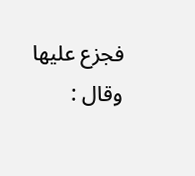فجزع عليها وقال :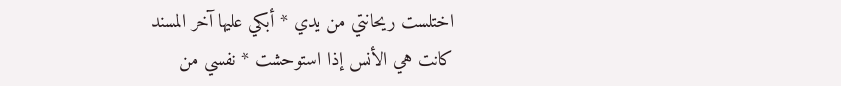اختلست ريحانتي من يدي * أبكي عليها آخر المسند
كانت هي الأنس إذا استوحشت * نفسي من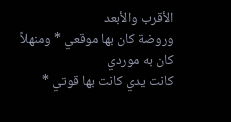الأقرب والأبعد
وروضة كان بها موقعي * ومنهلاً كان به موردي
كانت يدي كانت بها قوتي *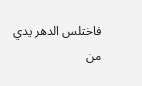فاختلس الدهر يدي من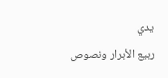يدي
ربيع الأبرار ونصوص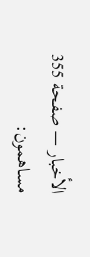الأخبار — صفحة 355
مساهمون: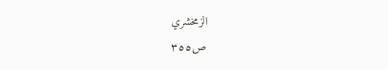الزمخشري
ص٣٥٥